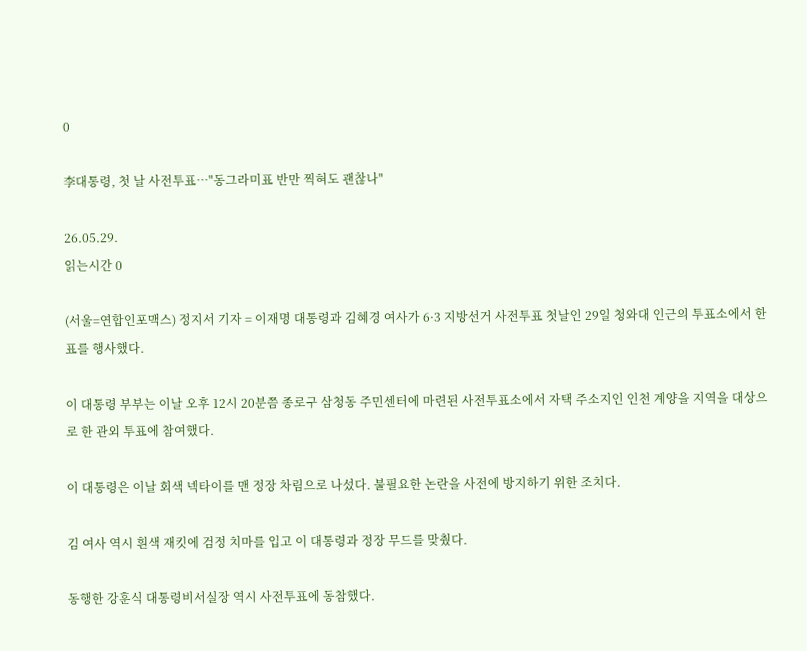0

李대통령, 첫 날 사전투표…"동그라미표 반만 찍혀도 괜찮나"

26.05.29.
읽는시간 0

(서울=연합인포맥스) 정지서 기자 = 이재명 대통령과 김혜경 여사가 6·3 지방선거 사전투표 첫날인 29일 청와대 인근의 투표소에서 한 표를 행사했다.

이 대통령 부부는 이날 오후 12시 20분쯤 종로구 삼청동 주민센터에 마련된 사전투표소에서 자택 주소지인 인천 계양을 지역을 대상으로 한 관외 투표에 참여했다.

이 대통령은 이날 회색 넥타이를 맨 정장 차림으로 나섰다. 불필요한 논란을 사전에 방지하기 위한 조치다.

김 여사 역시 흰색 재킷에 검정 치마를 입고 이 대통령과 정장 무드를 맞췄다.

동행한 강훈식 대통령비서실장 역시 사전투표에 동참했다.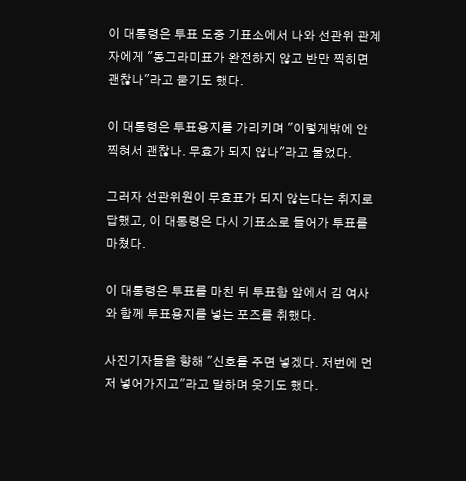이 대통령은 투표 도중 기표소에서 나와 선관위 관계자에게 "동그라미표가 완전하지 않고 반만 찍히면 괜찮나"라고 묻기도 했다.

이 대통령은 투표용지를 가리키며 "이렇게밖에 안 찍혀서 괜찮나. 무효가 되지 않나"라고 물었다.

그러자 선관위원이 무효표가 되지 않는다는 취지로 답했고, 이 대통령은 다시 기표소로 들어가 투표를 마쳤다.

이 대통령은 투표를 마친 뒤 투표함 앞에서 김 여사와 함께 투표용지를 넣는 포즈를 취했다.

사진기자들을 향해 "신호를 주면 넣겠다. 저번에 먼저 넣어가지고"라고 말하며 웃기도 했다.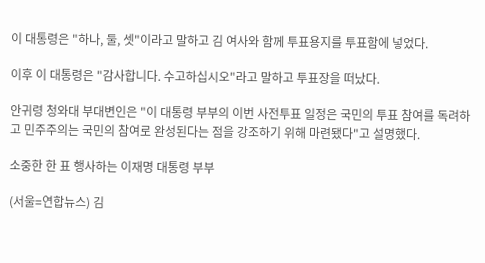이 대통령은 "하나, 둘, 셋"이라고 말하고 김 여사와 함께 투표용지를 투표함에 넣었다.

이후 이 대통령은 "감사합니다. 수고하십시오"라고 말하고 투표장을 떠났다.

안귀령 청와대 부대변인은 "이 대통령 부부의 이번 사전투표 일정은 국민의 투표 참여를 독려하고 민주주의는 국민의 참여로 완성된다는 점을 강조하기 위해 마련됐다"고 설명했다.

소중한 한 표 행사하는 이재명 대통령 부부

(서울=연합뉴스) 김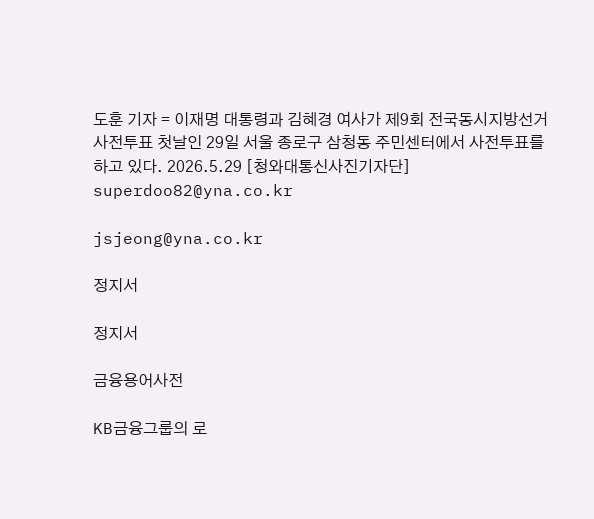도훈 기자 = 이재명 대통령과 김혜경 여사가 제9회 전국동시지방선거 사전투표 첫날인 29일 서울 종로구 삼청동 주민센터에서 사전투표를 하고 있다. 2026.5.29 [청와대통신사진기자단] superdoo82@yna.co.kr

jsjeong@yna.co.kr

정지서

정지서

금융용어사전

KB금융그룹의 로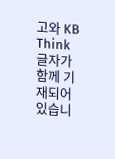고와 KB Think 글자가 함께 기재되어 있습니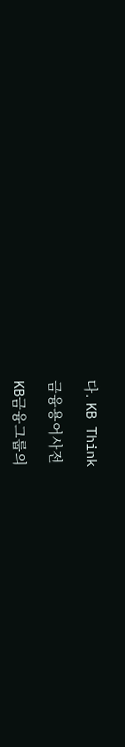다. KB Think

금융용어사전

KB금융그룹의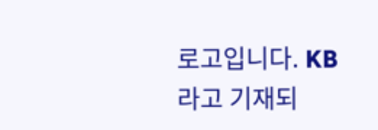로고입니다. KB라고 기재되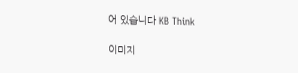어 있습니다 KB Think

이미지